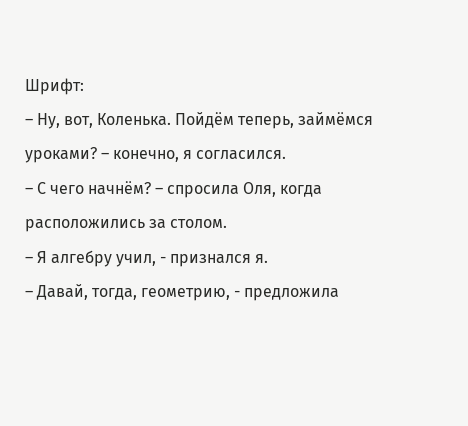Шрифт:
– Ну, вот, Коленька. Пойдём теперь, займёмся уроками? – конечно, я согласился.
– С чего начнём? – спросила Оля, когда расположились за столом.
– Я алгебру учил, - признался я.
– Давай, тогда, геометрию, - предложила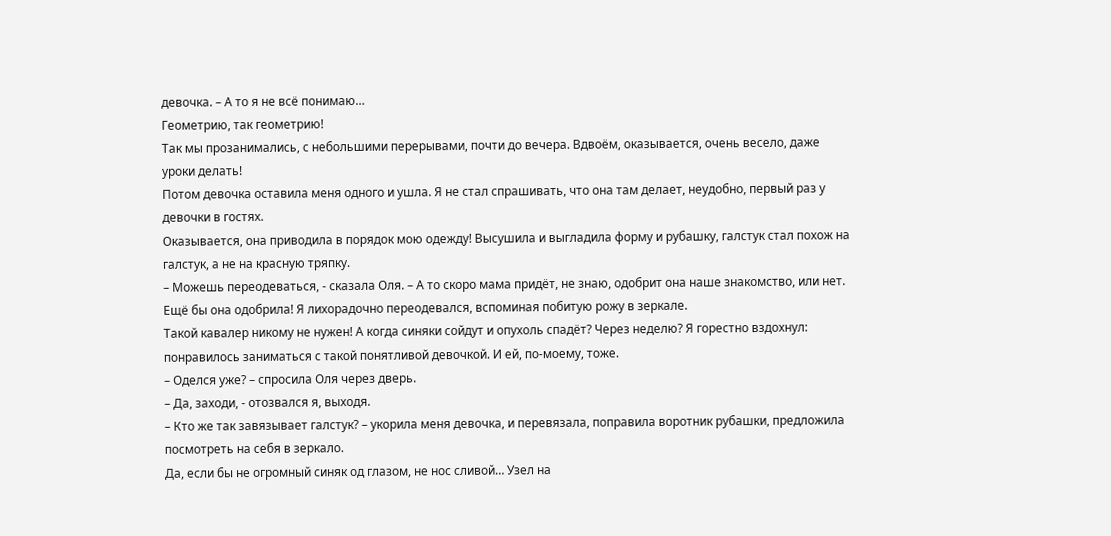девочка. – А то я не всё понимаю…
Геометрию, так геометрию!
Так мы прозанимались, с небольшими перерывами, почти до вечера. Вдвоём, оказывается, очень весело, даже уроки делать!
Потом девочка оставила меня одного и ушла. Я не стал спрашивать, что она там делает, неудобно, первый раз у девочки в гостях.
Оказывается, она приводила в порядок мою одежду! Высушила и выгладила форму и рубашку, галстук стал похож на галстук, а не на красную тряпку.
– Можешь переодеваться, - сказала Оля. – А то скоро мама придёт, не знаю, одобрит она наше знакомство, или нет.
Ещё бы она одобрила! Я лихорадочно переодевался, вспоминая побитую рожу в зеркале.
Такой кавалер никому не нужен! А когда синяки сойдут и опухоль спадёт? Через неделю? Я горестно вздохнул: понравилось заниматься с такой понятливой девочкой. И ей, по-моему, тоже.
– Оделся уже? – спросила Оля через дверь.
– Да, заходи, - отозвался я, выходя.
– Кто же так завязывает галстук? – укорила меня девочка, и перевязала, поправила воротник рубашки, предложила посмотреть на себя в зеркало.
Да, если бы не огромный синяк од глазом, не нос сливой… Узел на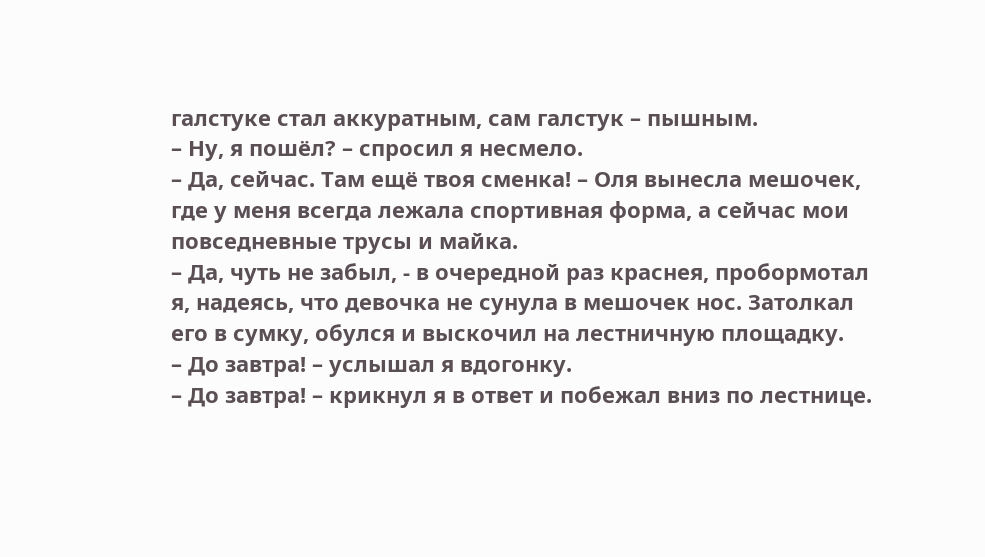галстуке стал аккуратным, сам галстук – пышным.
– Ну, я пошёл? – спросил я несмело.
– Да, сейчас. Там ещё твоя сменка! – Оля вынесла мешочек, где у меня всегда лежала спортивная форма, а сейчас мои повседневные трусы и майка.
– Да, чуть не забыл, - в очередной раз краснея, пробормотал я, надеясь, что девочка не сунула в мешочек нос. Затолкал его в сумку, обулся и выскочил на лестничную площадку.
– До завтра! – услышал я вдогонку.
– До завтра! – крикнул я в ответ и побежал вниз по лестнице.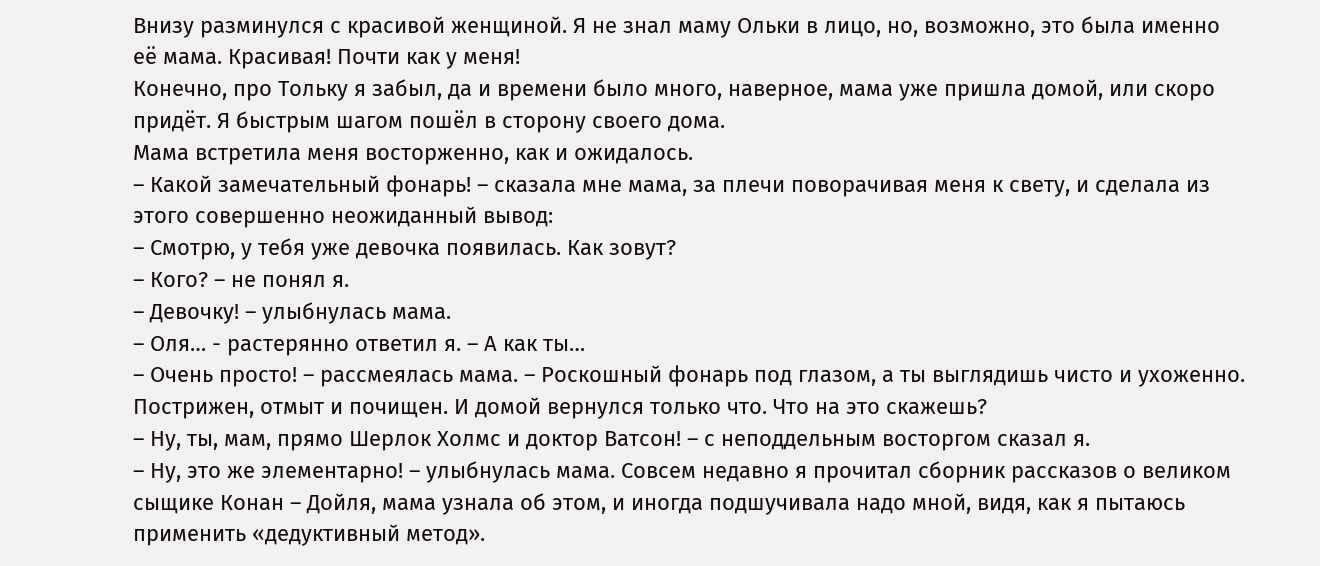Внизу разминулся с красивой женщиной. Я не знал маму Ольки в лицо, но, возможно, это была именно её мама. Красивая! Почти как у меня!
Конечно, про Тольку я забыл, да и времени было много, наверное, мама уже пришла домой, или скоро придёт. Я быстрым шагом пошёл в сторону своего дома.
Мама встретила меня восторженно, как и ожидалось.
– Какой замечательный фонарь! – сказала мне мама, за плечи поворачивая меня к свету, и сделала из этого совершенно неожиданный вывод:
– Смотрю, у тебя уже девочка появилась. Как зовут?
– Кого? – не понял я.
– Девочку! – улыбнулась мама.
– Оля… - растерянно ответил я. – А как ты…
– Очень просто! – рассмеялась мама. – Роскошный фонарь под глазом, а ты выглядишь чисто и ухоженно. Пострижен, отмыт и почищен. И домой вернулся только что. Что на это скажешь?
– Ну, ты, мам, прямо Шерлок Холмс и доктор Ватсон! – с неподдельным восторгом сказал я.
– Ну, это же элементарно! – улыбнулась мама. Совсем недавно я прочитал сборник рассказов о великом сыщике Конан – Дойля, мама узнала об этом, и иногда подшучивала надо мной, видя, как я пытаюсь применить «дедуктивный метод».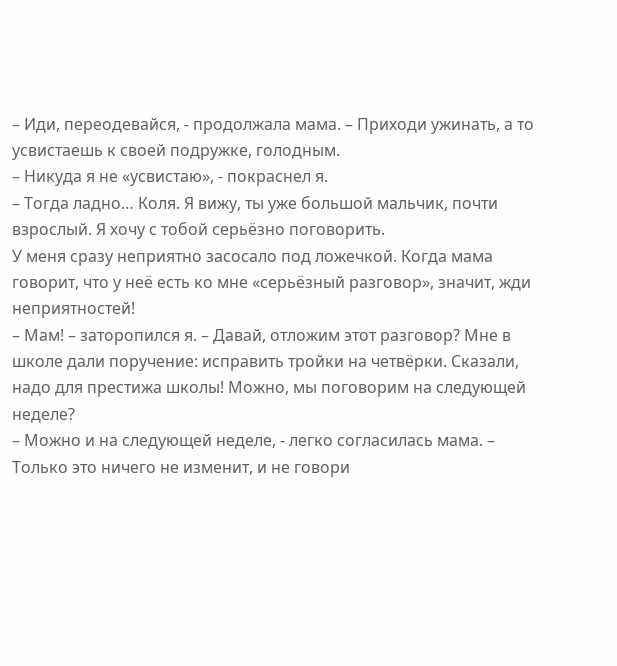– Иди, переодевайся, - продолжала мама. – Приходи ужинать, а то усвистаешь к своей подружке, голодным.
– Никуда я не «усвистаю», - покраснел я.
– Тогда ладно… Коля. Я вижу, ты уже большой мальчик, почти взрослый. Я хочу с тобой серьёзно поговорить.
У меня сразу неприятно засосало под ложечкой. Когда мама говорит, что у неё есть ко мне «серьёзный разговор», значит, жди неприятностей!
– Мам! – заторопился я. – Давай, отложим этот разговор? Мне в школе дали поручение: исправить тройки на четвёрки. Сказали, надо для престижа школы! Можно, мы поговорим на следующей неделе?
– Можно и на следующей неделе, - легко согласилась мама. – Только это ничего не изменит, и не говори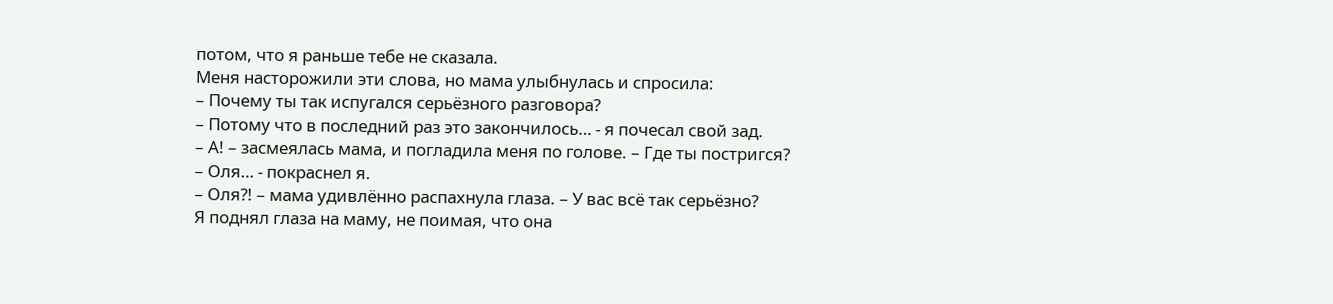потом, что я раньше тебе не сказала.
Меня насторожили эти слова, но мама улыбнулась и спросила:
– Почему ты так испугался серьёзного разговора?
– Потому что в последний раз это закончилось… - я почесал свой зад.
– А! – засмеялась мама, и погладила меня по голове. – Где ты постригся?
– Оля… - покраснел я.
– Оля?! – мама удивлённо распахнула глаза. – У вас всё так серьёзно?
Я поднял глаза на маму, не поимая, что она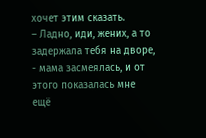хочет этим сказать.
– Ладно, иди, жених, а то задержала тебя на дворе, - мама засмеялась, и от этого показалась мне ещё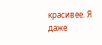красивее. Я даже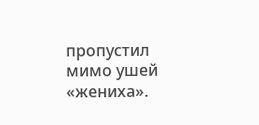пропустил мимо ушей «жениха».